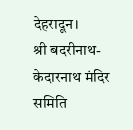देहरादून।
श्री बदरीनाथ-केदारनाथ मंदिर समिति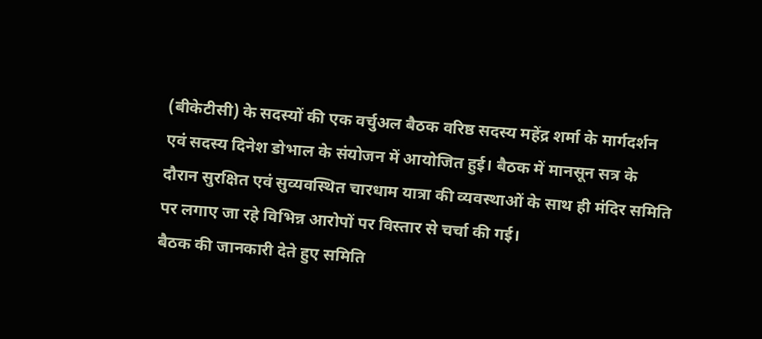(बीकेटीसी) के सदस्यों की एक वर्चुअल बैठक वरिष्ठ सदस्य महेंद्र शर्मा के मार्गदर्शन एवं सदस्य दिनेश डोभाल के संयोजन में आयोजित हुई। बैठक में मानसून सत्र के दौरान सुरक्षित एवं सुव्यवस्थित चारधाम यात्रा की व्यवस्थाओं के साथ ही मंदिर समिति पर लगाए जा रहे विभिन्न आरोपों पर विस्तार से चर्चा की गई।
बैठक की जानकारी देते हुए समिति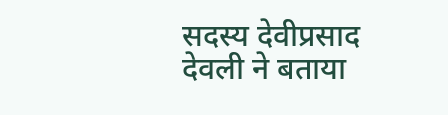सदस्य देवीप्रसाद देवली ने बताया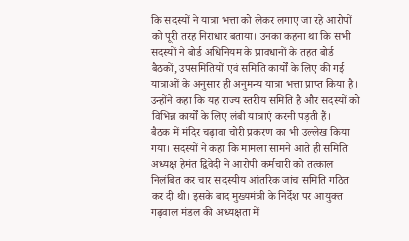कि सदस्यों ने यात्रा भत्ता को लेकर लगाए जा रहे आरोपों को पूरी तरह निराधार बताया। उनका कहना था कि सभी सदस्यों ने बोर्ड अधिनियम के प्रावधानों के तहत बोर्ड बैठकों, उपसमितियों एवं समिति कार्यों के लिए की गई यात्राओं के अनुसार ही अनुमन्य यात्रा भत्ता प्राप्त किया है। उन्होंने कहा कि यह राज्य स्तरीय समिति है और सदस्यों को विभिन्न कार्यों के लिए लंबी यात्राएं करनी पड़ती हैं।
बैठक में मंदिर चढ़ावा चोरी प्रकरण का भी उल्लेख किया गया। सदस्यों ने कहा कि मामला सामने आते ही समिति अध्यक्ष हेमंत द्विवेदी ने आरोपी कर्मचारी को तत्काल निलंबित कर चार सदस्यीय आंतरिक जांच समिति गठित कर दी थी। इसके बाद मुख्यमंत्री के निर्देश पर आयुक्त गढ़वाल मंडल की अध्यक्षता में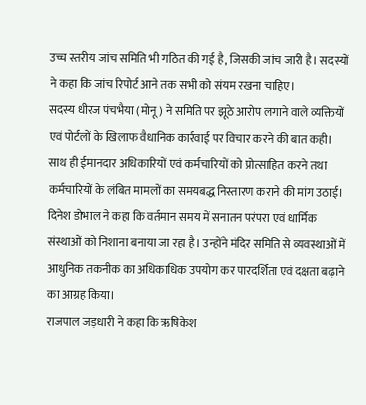उच्च स्तरीय जांच समिति भी गठित की गई है, जिसकी जांच जारी है। सदस्यों ने कहा कि जांच रिपोर्ट आने तक सभी को संयम रखना चाहिए।
सदस्य धीरज पंचभैया (मोनू) ने समिति पर झूठे आरोप लगाने वाले व्यक्तियों एवं पोर्टलों के खिलाफ वैधानिक कार्रवाई पर विचार करने की बात कही। साथ ही ईमानदार अधिकारियों एवं कर्मचारियों को प्रोत्साहित करने तथा कर्मचारियों के लंबित मामलों का समयबद्ध निस्तारण कराने की मांग उठाई।
दिनेश डोभाल ने कहा कि वर्तमान समय में सनातन परंपरा एवं धार्मिक संस्थाओं को निशाना बनाया जा रहा है। उन्होंने मंदिर समिति से व्यवस्थाओं में आधुनिक तकनीक का अधिकाधिक उपयोग कर पारदर्शिता एवं दक्षता बढ़ाने का आग्रह किया।
राजपाल जड़धारी ने कहा कि ऋषिकेश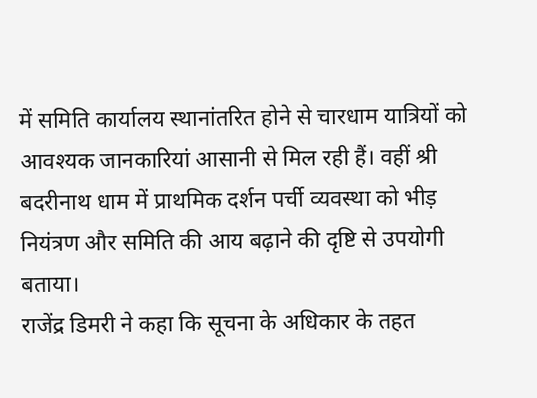में समिति कार्यालय स्थानांतरित होने से चारधाम यात्रियों को आवश्यक जानकारियां आसानी से मिल रही हैं। वहीं श्री बदरीनाथ धाम में प्राथमिक दर्शन पर्ची व्यवस्था को भीड़ नियंत्रण और समिति की आय बढ़ाने की दृष्टि से उपयोगी बताया।
राजेंद्र डिमरी ने कहा कि सूचना के अधिकार के तहत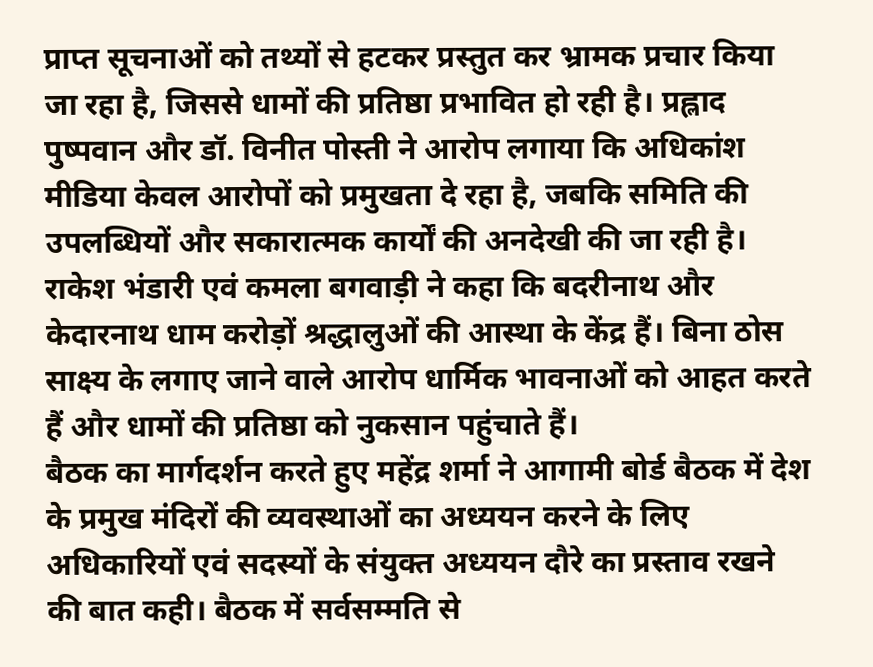प्राप्त सूचनाओं को तथ्यों से हटकर प्रस्तुत कर भ्रामक प्रचार किया जा रहा है, जिससे धामों की प्रतिष्ठा प्रभावित हो रही है। प्रह्लाद पुष्पवान और डॉ. विनीत पोस्ती ने आरोप लगाया कि अधिकांश मीडिया केवल आरोपों को प्रमुखता दे रहा है, जबकि समिति की उपलब्धियों और सकारात्मक कार्यों की अनदेखी की जा रही है।
राकेश भंडारी एवं कमला बगवाड़ी ने कहा कि बदरीनाथ और केदारनाथ धाम करोड़ों श्रद्धालुओं की आस्था के केंद्र हैं। बिना ठोस साक्ष्य के लगाए जाने वाले आरोप धार्मिक भावनाओं को आहत करते हैं और धामों की प्रतिष्ठा को नुकसान पहुंचाते हैं।
बैठक का मार्गदर्शन करते हुए महेंद्र शर्मा ने आगामी बोर्ड बैठक में देश के प्रमुख मंदिरों की व्यवस्थाओं का अध्ययन करने के लिए अधिकारियों एवं सदस्यों के संयुक्त अध्ययन दौरे का प्रस्ताव रखने की बात कही। बैठक में सर्वसम्मति से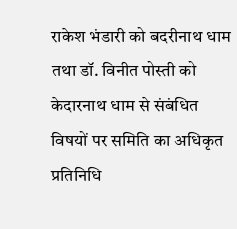राकेश भंडारी को बदरीनाथ धाम तथा डॉ. विनीत पोस्ती को केदारनाथ धाम से संबंधित विषयों पर समिति का अधिकृत प्रतिनिधि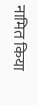नामित किया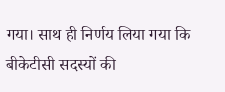गया। साथ ही निर्णय लिया गया कि बीकेटीसी सदस्यों की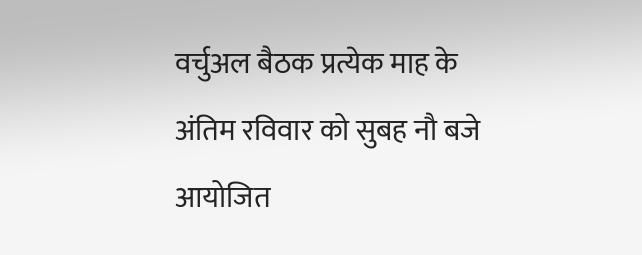वर्चुअल बैठक प्रत्येक माह के अंतिम रविवार को सुबह नौ बजे आयोजित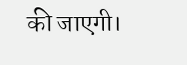की जाएगी।